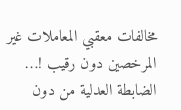مخالفات معقبي المعاملات غير المرخصين دون رقيب !… الضابطة العدلية من دون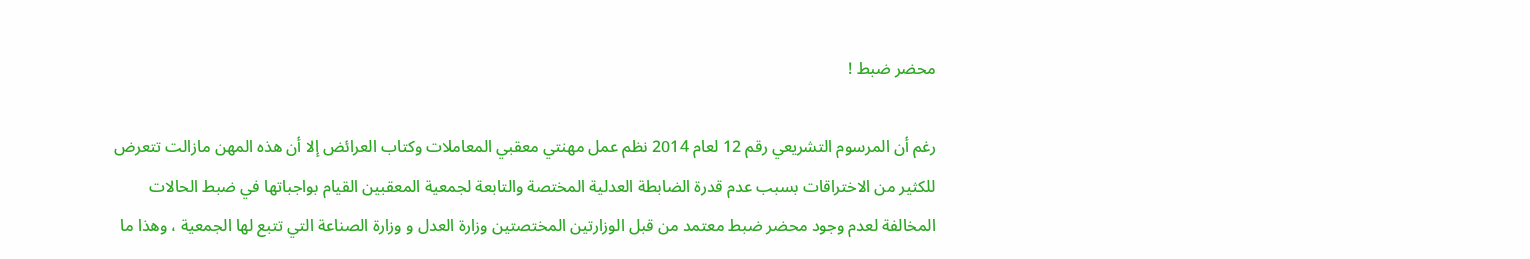محضر ضبط !

رغم أن المرسوم التشريعي رقم 12 لعام 2014 نظم عمل مهنتي معقبي المعاملات وكتاب العرائض إلا أن هذه المهن مازالت تتعرض للكثير من الاختراقات بسبب عدم قدرة الضابطة العدلية المختصة والتابعة لجمعية المعقبين القيام بواجباتها في ضبط الحالات المخالفة لعدم وجود محضر ضبط معتمد من قبل الوزارتين المختصتين وزارة العدل و وزارة الصناعة التي تتبع لها الجمعية ، وهذا ما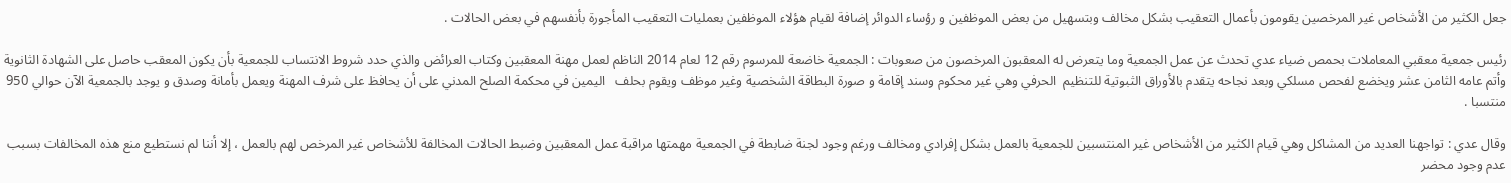جعل الكثير من الأشخاص غير المرخصين يقومون بأعمال التعقيب بشكل مخالف وبتسهيل من بعض الموظفين و رؤساء الدوائر إضافة لقيام هؤلاء الموظفين بعمليات التعقيب المأجورة بأنفسهم في بعض الحالات .

رئيس جمعية معقبي المعاملات بحمص ضياء عدي تحدث عن عمل الجمعية وما يتعرض له المعقبون المرخصون من صعوبات : الجمعية خاضعة للمرسوم رقم 12 لعام 2014 الناظم لعمل مهنة المعقبين وكتاب العرائض والذي حدد شروط الانتساب للجمعية بأن يكون المعقب حاصل على الشهادة الثانوية وأتم عامه الثامن عشر ويخضع لفحص مسلكي وبعد نجاحه يتقدم بالأوراق الثبوتية للتنظيم  الحرفي وهي غير محكوم وسند إقامة و صورة البطاقة الشخصية وغير موظف ويقوم بحلف   اليمين في محكمة الصلح المدني على أن يحافظ على شرف المهنة ويعمل بأمانة وصدق و يوجد بالجمعية الآن حوالي 950 منتسبا .

وقال عدي : تواجهنا العديد من المشاكل وهي قيام الكثير من الأشخاص غير المنتسبين للجمعية بالعمل بشكل إفرادي ومخالف ورغم وجود لجنة ضابطة في الجمعية مهمتها مراقبة عمل المعقبين وضبط الحالات المخالفة للأشخاص غير المرخص لهم بالعمل ، إلا أننا لم نستطيع منع هذه المخالفات بسبب عدم وجود محضر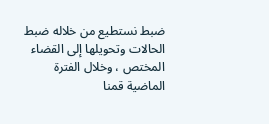ضبط نستطيع من خلاله ضبط الحالات وتحويلها إلى القضاء المختص ، وخلال الفترة الماضية قمنا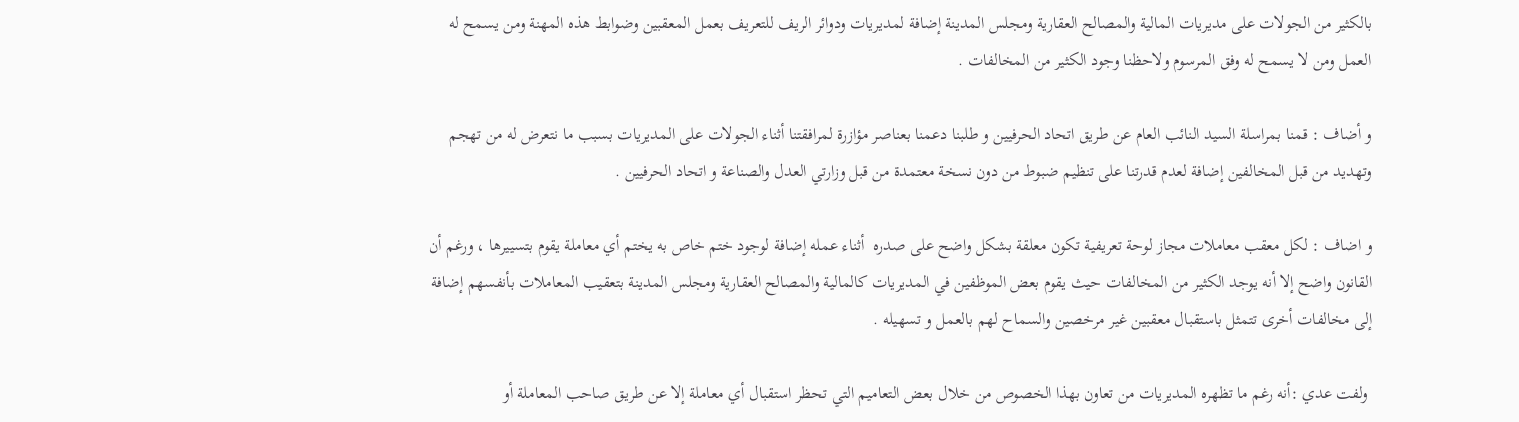بالكثير من الجولات على مديريات المالية والمصالح العقارية ومجلس المدينة إضافة لمديريات ودوائر الريف للتعريف بعمل المعقبين وضوابط هذه المهنة ومن يسمح له العمل ومن لا يسمح له وفق المرسوم ولاحظنا وجود الكثير من المخالفات .

و أضاف : قمنا بمراسلة السيد النائب العام عن طريق اتحاد الحرفيين و طلبنا دعمنا بعناصر مؤازرة لمرافقتنا أثناء الجولات على المديريات بسبب ما نتعرض له من تهجم وتهديد من قبل المخالفين إضافة لعدم قدرتنا على تنظيم ضبوط من دون نسخة معتمدة من قبل وزارتي العدل والصناعة و اتحاد الحرفيين .

و اضاف : لكل معقب معاملات مجاز لوحة تعريفية تكون معلقة بشكل واضح على صدره  أثناء عمله إضافة لوجود ختم خاص به يختم أي معاملة يقوم بتسييرها ، ورغم أن القانون واضح إلا أنه يوجد الكثير من المخالفات حيث يقوم بعض الموظفين في المديريات كالمالية والمصالح العقارية ومجلس المدينة بتعقيب المعاملات بأنفسهم إضافة إلى مخالفات أخرى تتمثل باستقبال معقبين غير مرخصين والسماح لهم بالعمل و تسهيله .

 ولفت عدي :أنه رغم ما تظهره المديريات من تعاون بهذا الخصوص من خلال بعض التعاميم التي تحظر استقبال أي معاملة إلا عن طريق صاحب المعاملة أو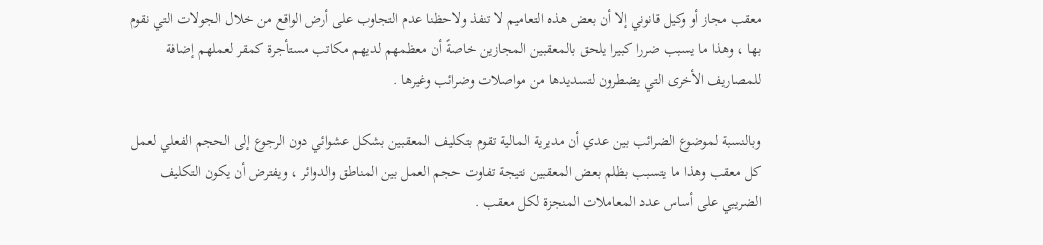معقب مجاز أو وكيل قانوني إلا أن بعض هذه التعاميم لا تنفذ ولاحظنا عدم التجاوب على أرض الواقع من خلال الجولات التي نقوم بها ، وهذا ما يسبب ضررا كبيرا يلحق بالمعقبين المجازين خاصةً أن معظمهم لديهم مكاتب مستأجرة كمقر لعملهم إضافة للمصاريف الأخرى التي يضطرون لتسديدها من مواصلات وضرائب وغيرها .

وبالنسبة لموضوع الضرائب بين عدي أن مديرية المالية تقوم بتكليف المعقبين بشكل عشوائي دون الرجوع إلى الحجم الفعلي لعمل كل معقب وهذا ما يتسبب بظلم بعض المعقبين نتيجة تفاوت حجم العمل بين المناطق والدوائر ، ويفترض أن يكون التكليف الضريبي على أساس عدد المعاملات المنجزة لكل معقب .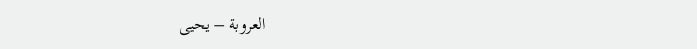العروبة – يحيى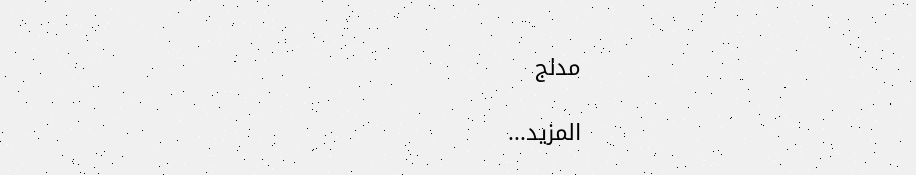مدلج

المزيد...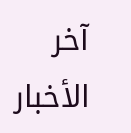آخر الأخبار